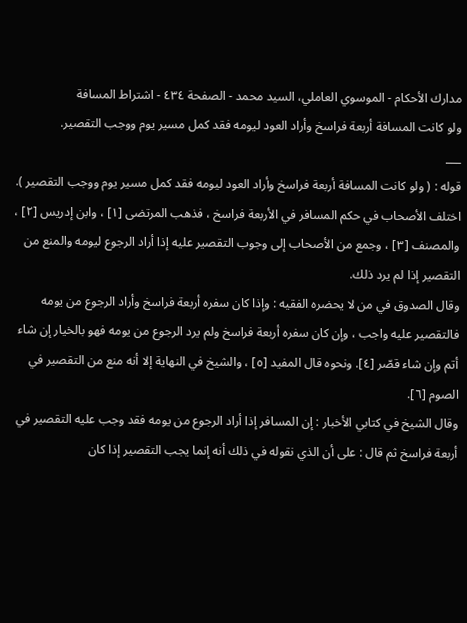مدارك الأحكام - الموسوي العاملي، السيد محمد - الصفحة ٤٣٤ - اشتراط المسافة
ولو كانت المسافة أربعة فراسخ وأراد العود ليومه فقد كمل مسير يوم ووجب التقصير.
___
قوله : ( ولو كانت المسافة أربعة فراسخ وأراد العود ليومه فقد كمل مسير يوم ووجب التقصير ).
اختلف الأصحاب في حكم المسافر في الأربعة فراسخ ، فذهب المرتضى [١] ، وابن إدريس [٢] ، والمصنف [٣] ، وجمع من الأصحاب إلى وجوب التقصير عليه إذا أراد الرجوع ليومه والمنع من التقصير إذا لم يرد ذلك.
وقال الصدوق في من لا يحضره الفقيه : وإذا كان سفره أربعة فراسخ وأراد الرجوع من يومه فالتقصير عليه واجب ، وإن كان سفره أربعة فراسخ ولم يرد الرجوع من يومه فهو بالخيار إن شاء أتم وإن شاء قصّر [٤]. ونحوه قال المفيد [٥] ، والشيخ في النهاية إلا أنه منع من التقصير في الصوم [٦].
وقال الشيخ في كتابي الأخبار : إن المسافر إذا أراد الرجوع من يومه فقد وجب عليه التقصير في أربعة فراسخ ثم قال : على أن الذي نقوله في ذلك أنه إنما يجب التقصير إذا كان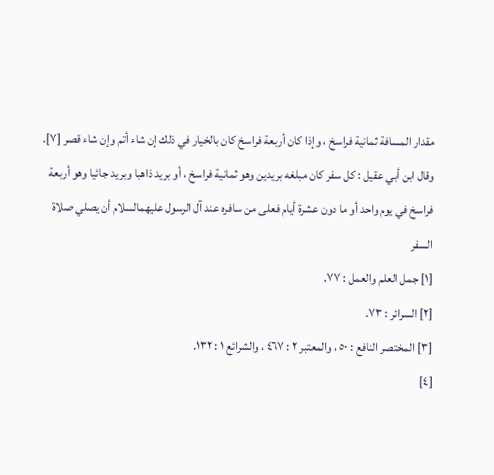مقدار المسافة ثمانية فراسخ ، وإذا كان أربعة فراسخ كان بالخيار في ذلك إن شاء أتم وإن شاء قصر [٧].
وقال ابن أبي عقيل : كل سفر كان مبلغه بريدين وهو ثمانية فراسخ ، أو بريد ذاهبا وبريد جائيا وهو أربعة فراسخ في يوم واحد أو ما دون عشرة أيام فعلى من سافره عند آل الرسول عليهمالسلام أن يصلي صلاة السفر
[١] جمل العلم والعمل : ٧٧.
[٢] السرائر : ٧٣.
[٣] المختصر النافع : ٥٠ ، والمعتبر ٢ : ٤٦٧ ، والشرائع ١ : ١٣٢.
[٤]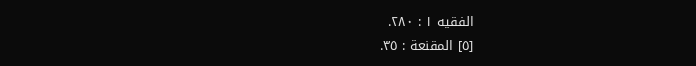الفقيه ١ : ٢٨٠.
[٥] المقنعة : ٣٥.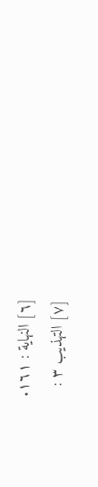[٦] النهاية : ١٦١.
[٧] التهذيب ٣ :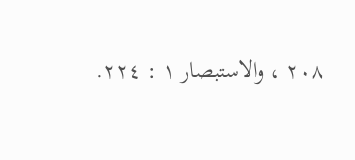٢٠٨ ، والاستبصار ١ : ٢٢٤.